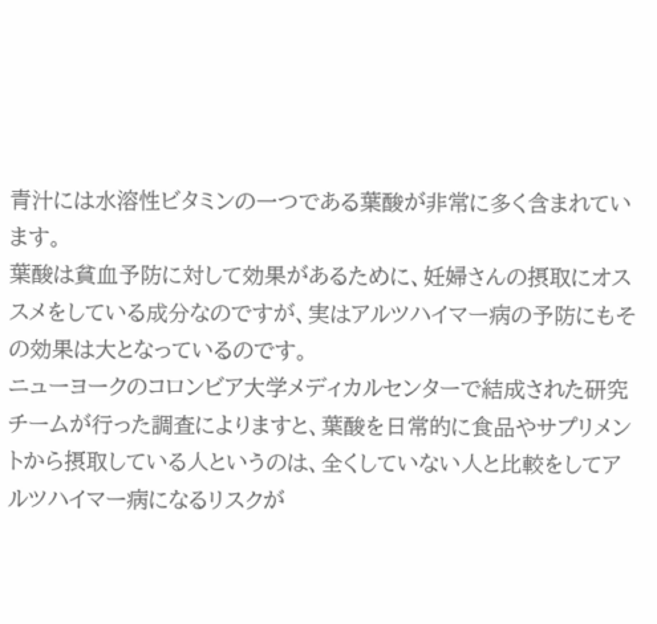青汁には水溶性ビタミンの一つである葉酸が非常に多く含まれています。
葉酸は貧血予防に対して効果があるために、妊婦さんの摂取にオススメをしている成分なのですが、実はアルツハイマー病の予防にもその効果は大となっているのです。
ニューヨークのコロンビア大学メディカルセンターで結成された研究チームが行った調査によりますと、葉酸を日常的に食品やサプリメントから摂取している人というのは、全くしていない人と比較をしてアルツハイマー病になるリスクが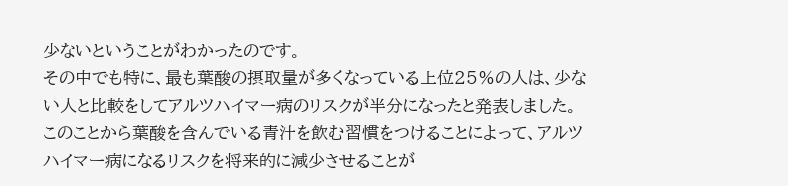少ないということがわかったのです。
その中でも特に、最も葉酸の摂取量が多くなっている上位25%の人は、少ない人と比較をしてアルツハイマー病のリスクが半分になったと発表しました。
このことから葉酸を含んでいる青汁を飲む習慣をつけることによって、アルツハイマー病になるリスクを将来的に減少させることが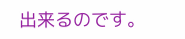出来るのです。